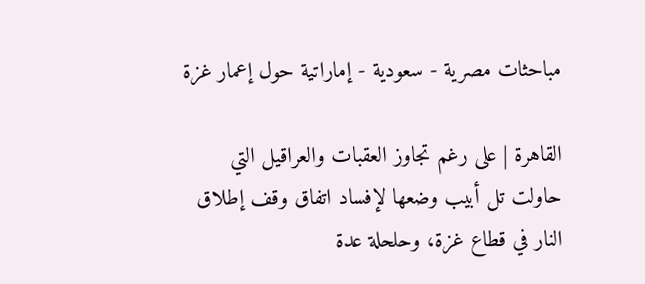مباحثات مصرية - سعودية - إماراتية حول إعمار غزة

القاهرة | على رغم تجاوز العقبات والعراقيل التي حاولت تل أبيب وضعها لإفساد اتفاق وقف إطلاق النار في قطاع غزة، وحلحلة عدة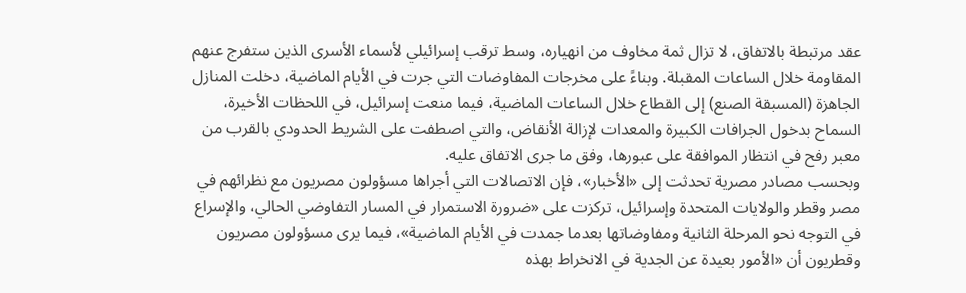عقد مرتبطة بالاتفاق، لا تزال ثمة مخاوف من انهياره، وسط ترقب إسرائيلي لأسماء الأسرى الذين ستفرج عنهم المقاومة خلال الساعات المقبلة. وبناءً على مخرجات المفاوضات التي جرت في الأيام الماضية، دخلت المنازل الجاهزة (المسبقة الصنع) إلى القطاع خلال الساعات الماضية، فيما منعت إسرائيل، في اللحظات الأخيرة، السماح بدخول الجرافات الكبيرة والمعدات لإزالة الأنقاض، والتي اصطفت على الشريط الحدودي بالقرب من معبر رفح في انتظار الموافقة على عبورها، وفق ما جرى الاتفاق عليه.
وبحسب مصادر مصرية تحدثت إلى «الأخبار»، فإن الاتصالات التي أجراها مسؤولون مصريون مع نظرائهم في مصر وقطر والولايات المتحدة وإسرائيل، تركزت على «ضرورة الاستمرار في المسار التفاوضي الحالي، والإسراع في التوجه نحو المرحلة الثانية ومفاوضاتها بعدما جمدت في الأيام الماضية»، فيما يرى مسؤولون مصريون وقطريون أن «الأمور بعيدة عن الجدية في الانخراط بهذه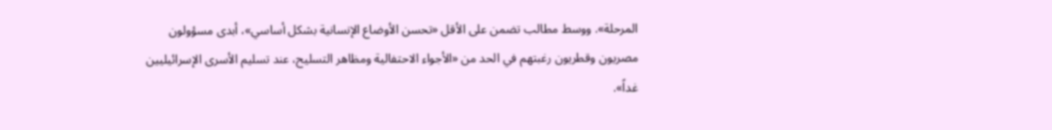المرحلة». ووسط مطالب تضمن على الأقل «تحسن الأوضاع الإنسانية بشكل أساسي»، أبدى مسؤولون مصريون وقطريون رغبتهم في الحد من «الأجواء الاحتفالية ومظاهر التسليح، عند تسليم الأسرى الإسرائيليين غداً».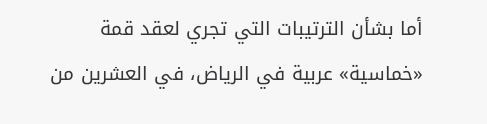أما بشأن الترتيبات التي تجري لعقد قمة «خماسية» عربية في الرياض، في العشرين من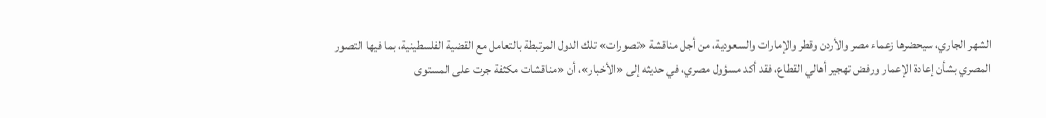الشهر الجاري، سيحضرها زعماء مصر والأردن وقطر والإمارات والسعودية، من أجل مناقشة «تصورات» تلك الدول المرتبطة بالتعامل مع القضية الفلسطينية، بما فيها التصور المصري بشأن إعادة الإعمار ورفض تهجير أهالي القطاع، فقد أكد مسؤول مصري، في حديثه إلى «الأخبار»، أن «مناقشات مكثفة جرت على المستوى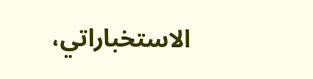الاستخباراتي،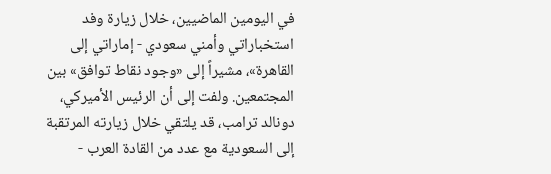في اليومين الماضيين، خلال زيارة وفد استخباراتي وأمني سعودي - إماراتي إلى القاهرة»، مشيراً إلى «وجود نقاط توافق» بين المجتمعين. ولفت إلى أن الرئيس الأميركي، دونالد ترامب، قد يلتقي خلال زيارته المرتقبة إلى السعودية مع عدد من القادة العرب -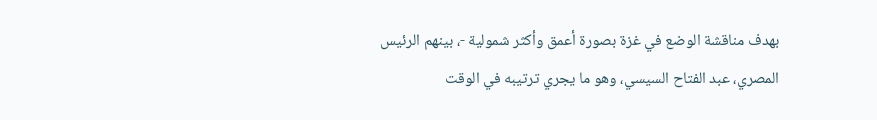بهدف مناقشة الوضع في غزة بصورة أعمق وأكثر شمولية -، بينهم الرئيس المصري، عبد الفتاح السيسي، وهو ما يجري ترتيبه في الوقت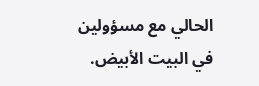الحالي مع مسؤولين في البيت الأبيض.